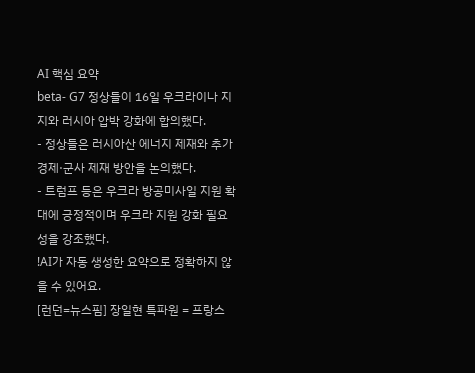AI 핵심 요약
beta- G7 정상들이 16일 우크라이나 지지와 러시아 압박 강화에 합의했다.
- 정상들은 러시아산 에너지 제재와 추가 경제·군사 제재 방안을 논의했다.
- 트럼프 등은 우크라 방공미사일 지원 확대에 긍정적이며 우크라 지원 강화 필요성을 강조했다.
!AI가 자동 생성한 요약으로 정확하지 않을 수 있어요.
[런던=뉴스핌] 장일현 특파원 = 프랑스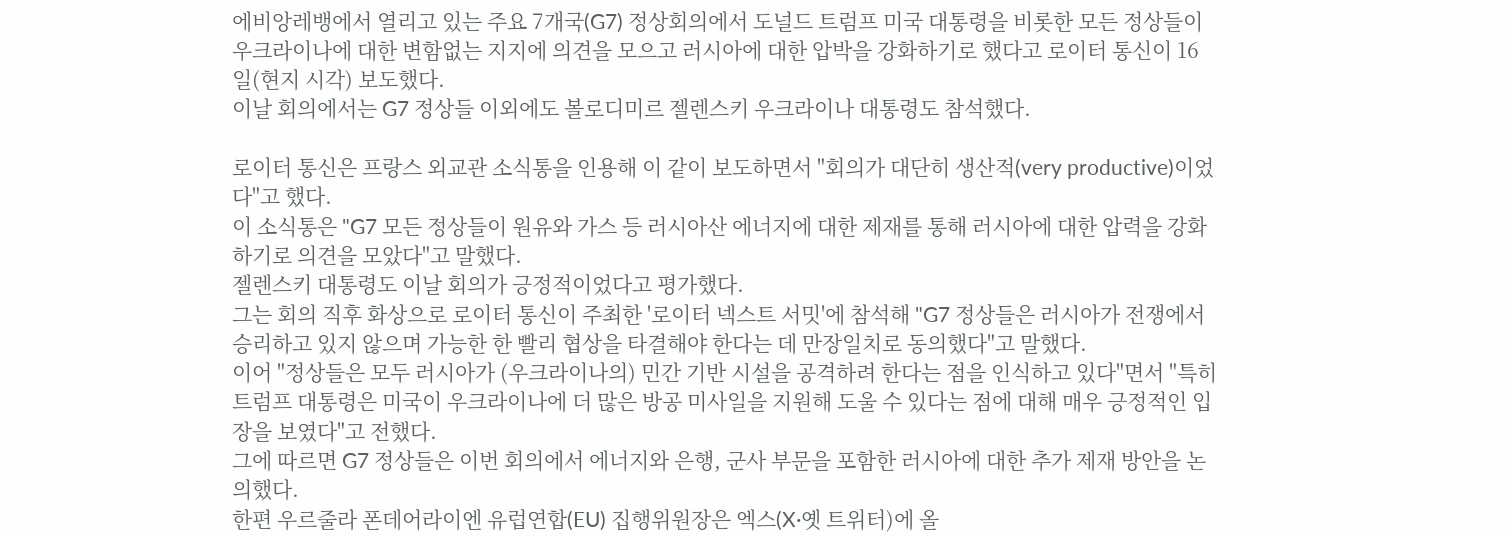에비앙레뱅에서 열리고 있는 주요 7개국(G7) 정상회의에서 도널드 트럼프 미국 대통령을 비롯한 모든 정상들이 우크라이나에 대한 변함없는 지지에 의견을 모으고 러시아에 대한 압박을 강화하기로 했다고 로이터 통신이 16일(현지 시각) 보도했다.
이날 회의에서는 G7 정상들 이외에도 볼로디미르 젤렌스키 우크라이나 대통령도 참석했다.

로이터 통신은 프랑스 외교관 소식통을 인용해 이 같이 보도하면서 "회의가 대단히 생산적(very productive)이었다"고 했다.
이 소식통은 "G7 모든 정상들이 원유와 가스 등 러시아산 에너지에 대한 제재를 통해 러시아에 대한 압력을 강화하기로 의견을 모았다"고 말했다.
젤렌스키 대통령도 이날 회의가 긍정적이었다고 평가했다.
그는 회의 직후 화상으로 로이터 통신이 주최한 '로이터 넥스트 서밋'에 참석해 "G7 정상들은 러시아가 전쟁에서 승리하고 있지 않으며 가능한 한 빨리 협상을 타결해야 한다는 데 만장일치로 동의했다"고 말했다.
이어 "정상들은 모두 러시아가 (우크라이나의) 민간 기반 시설을 공격하려 한다는 점을 인식하고 있다"면서 "특히 트럼프 대통령은 미국이 우크라이나에 더 많은 방공 미사일을 지원해 도울 수 있다는 점에 대해 매우 긍정적인 입장을 보였다"고 전했다.
그에 따르면 G7 정상들은 이번 회의에서 에너지와 은행, 군사 부문을 포함한 러시아에 대한 추가 제재 방안을 논의했다.
한편 우르줄라 폰데어라이엔 유럽연합(EU) 집행위원장은 엑스(X·옛 트위터)에 올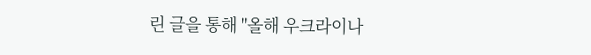린 글을 통해 "올해 우크라이나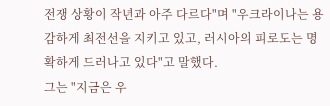전쟁 상황이 작년과 아주 다르다"며 "우크라이나는 용감하게 최전선을 지키고 있고, 러시아의 피로도는 명확하게 드러나고 있다"고 말했다.
그는 "지금은 우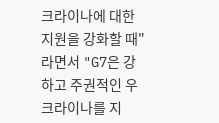크라이나에 대한 지원을 강화할 때"라면서 "G7은 강하고 주권적인 우크라이나를 지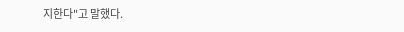지한다"고 말했다.